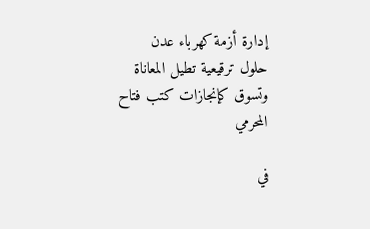إدارة أزمة كهرباء عدن حلول ترقيعية تطيل المعاناة وتسوق كإنجازات كتب فتاح المحرمي

في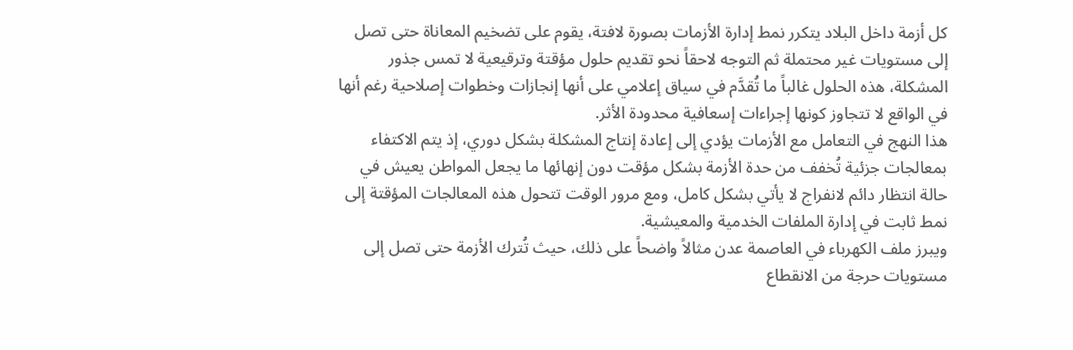كل أزمة داخل البلاد يتكرر نمط إدارة الأزمات بصورة لافتة، يقوم على تضخيم المعاناة حتى تصل إلى مستويات غير محتملة ثم التوجه لاحقاً نحو تقديم حلول مؤقتة وترقيعية لا تمس جذور المشكلة، هذه الحلول غالباً ما تُقدَّم في سياق إعلامي على أنها إنجازات وخطوات إصلاحية رغم أنها في الواقع لا تتجاوز كونها إجراءات إسعافية محدودة الأثر.
هذا النهج في التعامل مع الأزمات يؤدي إلى إعادة إنتاج المشكلة بشكل دوري، إذ يتم الاكتفاء بمعالجات جزئية تُخفف من حدة الأزمة بشكل مؤقت دون إنهائها ما يجعل المواطن يعيش في حالة انتظار دائم لانفراج لا يأتي بشكل كامل، ومع مرور الوقت تتحول هذه المعالجات المؤقتة إلى نمط ثابت في إدارة الملفات الخدمية والمعيشية.
ويبرز ملف الكهرباء في العاصمة عدن مثالاً واضحاً على ذلك، حيث تُترك الأزمة حتى تصل إلى مستويات حرجة من الانقطاع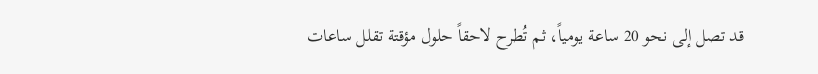قد تصل إلى نحو 20 ساعة يومياً، ثم تُطرح لاحقاً حلول مؤقتة تقلل ساعات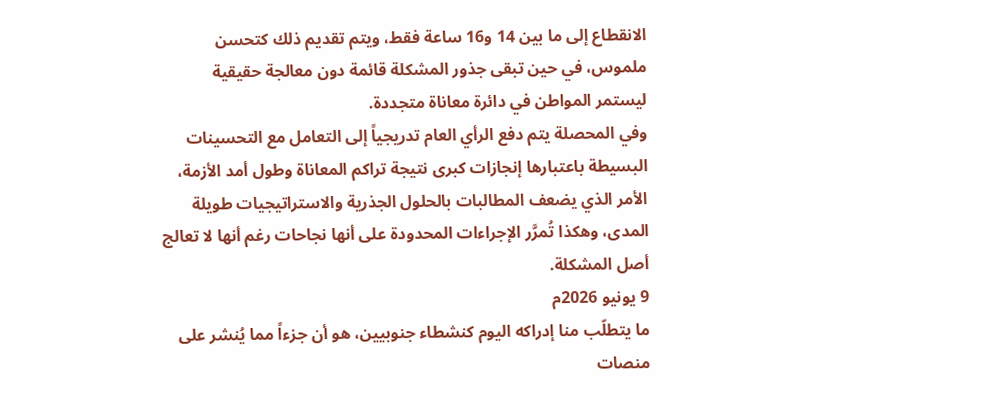الانقطاع إلى ما بين 14 و16 ساعة فقط، ويتم تقديم ذلك كتحسن ملموس، في حين تبقى جذور المشكلة قائمة دون معالجة حقيقية ليستمر المواطن في دائرة معاناة متجددة.
وفي المحصلة يتم دفع الرأي العام تدريجياً إلى التعامل مع التحسينات البسيطة باعتبارها إنجازات كبرى نتيجة تراكم المعاناة وطول أمد الأزمة، الأمر الذي يضعف المطالبات بالحلول الجذرية والاستراتيجيات طويلة المدى، وهكذا تُمرَّر الإجراءات المحدودة على أنها نجاحات رغم أنها لا تعالج أصل المشكلة.
9 يونيو 2026م
ما يتطلّب منا إدراكه اليوم كنشطاء جنوبيين، هو أن جزءاً مما يُنشر على منصات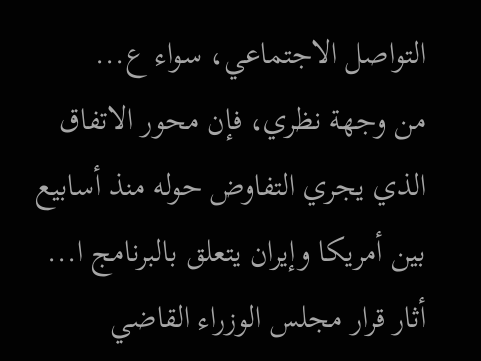التواصل الاجتماعي، سواء ع...
من وجهة نظري، فإن محور الاتفاق الذي يجري التفاوض حوله منذ أسابيع بين أمريكا وإيران يتعلق بالبرنامج ا...
أثار قرار مجلس الوزراء القاضي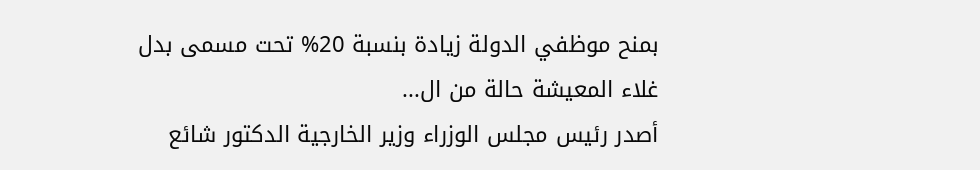بمنح موظفي الدولة زيادة بنسبة 20% تحت مسمى بدل غلاء المعيشة حالة من ال...
أصدر رئيس مجلس الوزراء وزير الخارجية الدكتور شائع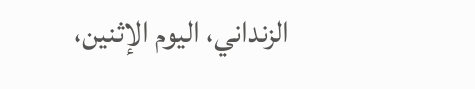الزنداني، اليوم الإثنين،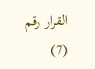القرار رقم (7)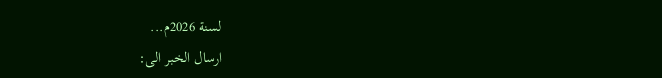لسنة 2026م...
ارسال الخبر الى: